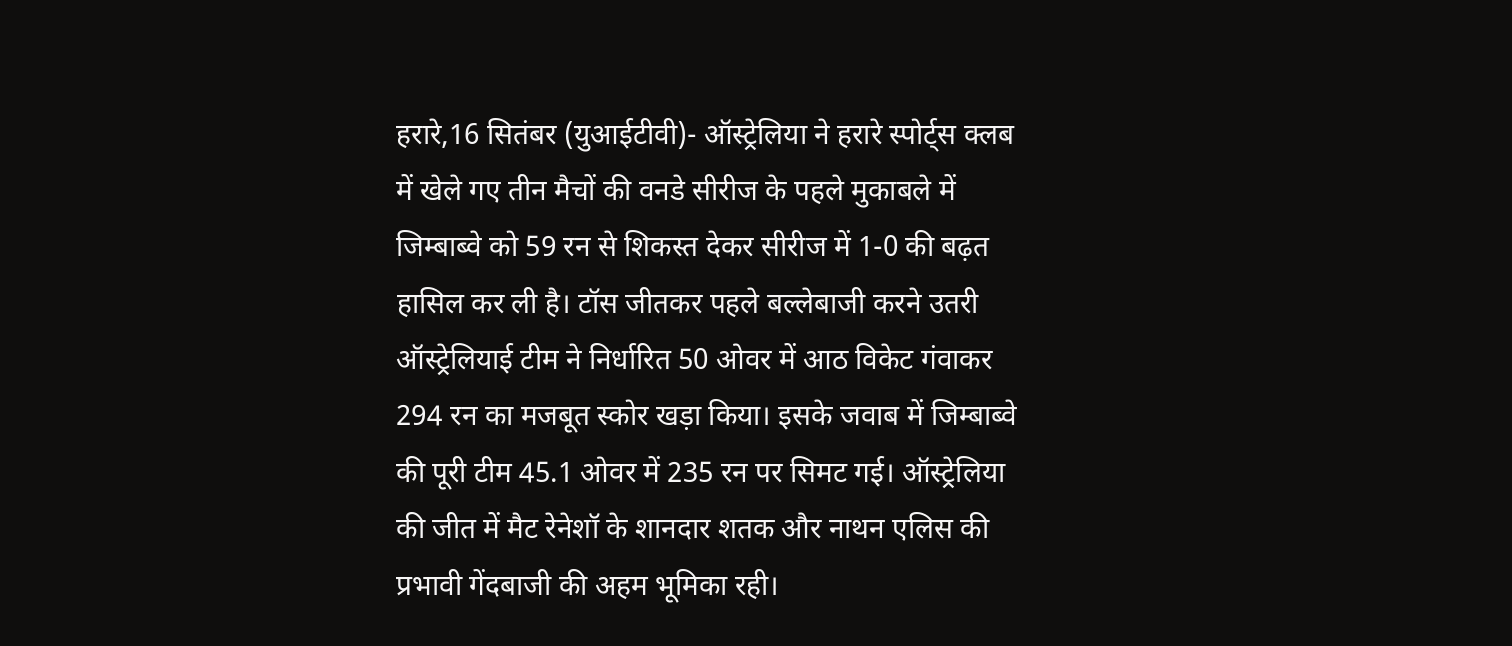हरारे,16 सितंबर (युआईटीवी)- ऑस्ट्रेलिया ने हरारे स्पोर्ट्स क्लब में खेले गए तीन मैचों की वनडे सीरीज के पहले मुकाबले में जिम्बाब्वे को 59 रन से शिकस्त देकर सीरीज में 1-0 की बढ़त हासिल कर ली है। टॉस जीतकर पहले बल्लेबाजी करने उतरी ऑस्ट्रेलियाई टीम ने निर्धारित 50 ओवर में आठ विकेट गंवाकर 294 रन का मजबूत स्कोर खड़ा किया। इसके जवाब में जिम्बाब्वे की पूरी टीम 45.1 ओवर में 235 रन पर सिमट गई। ऑस्ट्रेलिया की जीत में मैट रेनेशॉ के शानदार शतक और नाथन एलिस की प्रभावी गेंदबाजी की अहम भूमिका रही।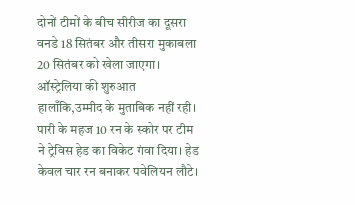दोनों टीमों के बीच सीरीज का दूसरा वनडे 18 सितंबर और तीसरा मुकाबला 20 सितंबर को खेला जाएगा।
ऑस्ट्रेलिया की शुरुआत हालाँकि,उम्मीद के मुताबिक नहीं रही। पारी के महज 10 रन के स्कोर पर टीम ने ट्रेविस हेड का विकेट गंवा दिया। हेड केवल चार रन बनाकर पवेलियन लौटे।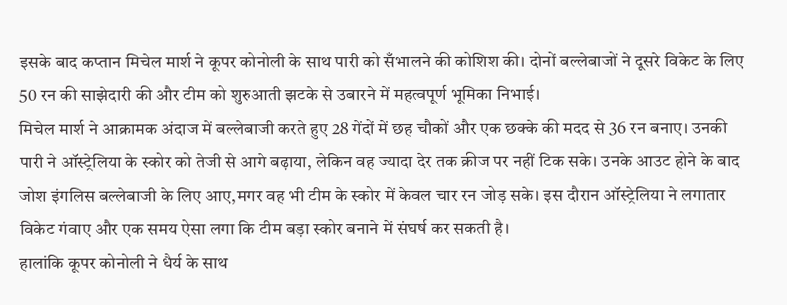इसके बाद कप्तान मिचेल मार्श ने कूपर कोनोली के साथ पारी को सँभालने की कोशिश की। दोनों बल्लेबाजों ने दूसरे विकेट के लिए 50 रन की साझेदारी की और टीम को शुरुआती झटके से उबारने में महत्वपूर्ण भूमिका निभाई।
मिचेल मार्श ने आक्रामक अंदाज में बल्लेबाजी करते हुए 28 गेंदों में छह चौकों और एक छक्के की मदद से 36 रन बनाए। उनकी पारी ने ऑस्ट्रेलिया के स्कोर को तेजी से आगे बढ़ाया, लेकिन वह ज्यादा देर तक क्रीज पर नहीं टिक सके। उनके आउट होने के बाद जोश इंगलिस बल्लेबाजी के लिए आए,मगर वह भी टीम के स्कोर में केवल चार रन जोड़ सके। इस दौरान ऑस्ट्रेलिया ने लगातार विकेट गंवाए और एक समय ऐसा लगा कि टीम बड़ा स्कोर बनाने में संघर्ष कर सकती है।
हालांकि कूपर कोनोली ने धैर्य के साथ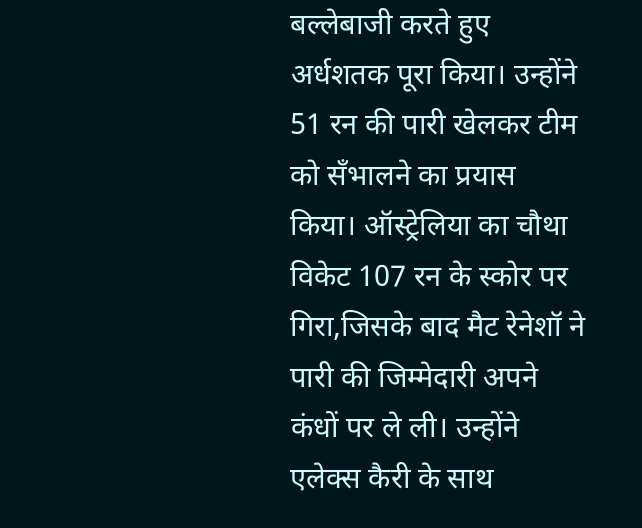बल्लेबाजी करते हुए अर्धशतक पूरा किया। उन्होंने 51 रन की पारी खेलकर टीम को सँभालने का प्रयास किया। ऑस्ट्रेलिया का चौथा विकेट 107 रन के स्कोर पर गिरा,जिसके बाद मैट रेनेशॉ ने पारी की जिम्मेदारी अपने कंधों पर ले ली। उन्होंने एलेक्स कैरी के साथ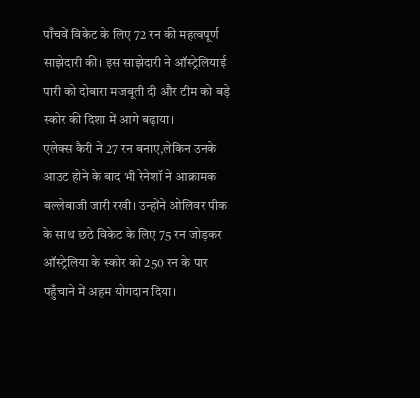पाँचवें विकेट के लिए 72 रन की महत्वपूर्ण साझेदारी की। इस साझेदारी ने ऑस्ट्रेलियाई पारी को दोबारा मजबूती दी और टीम को बड़े स्कोर की दिशा में आगे बढ़ाया।
एलेक्स कैरी ने 27 रन बनाए,लेकिन उनके आउट होने के बाद भी रेनेशॉ ने आक्रामक बल्लेबाजी जारी रखी। उन्होंने ओलिवर पीक के साथ छठे विकेट के लिए 75 रन जोड़कर ऑस्ट्रेलिया के स्कोर को 250 रन के पार पहुँचाने में अहम योगदान दिया।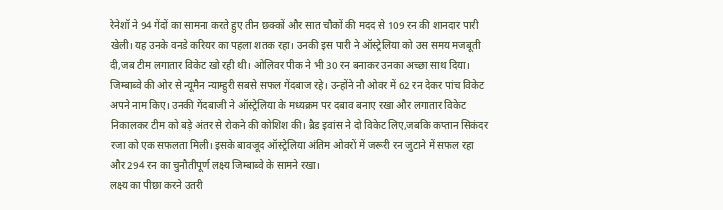रेनेशॉ ने 94 गेंदों का सामना करते हुए तीन छक्कों और सात चौकों की मदद से 109 रन की शानदार पारी खेली। यह उनके वनडे करियर का पहला शतक रहा। उनकी इस पारी ने ऑस्ट्रेलिया को उस समय मजबूती दी,जब टीम लगातार विकेट खो रही थी। ओलिवर पीक ने भी 30 रन बनाकर उनका अच्छा साथ दिया।
जिम्बाब्वे की ओर से न्यूमैन न्याम्हुरी सबसे सफल गेंदबाज रहे। उन्होंने नौ ओवर में 62 रन देकर पांच विकेट अपने नाम किए। उनकी गेंदबाजी ने ऑस्ट्रेलिया के मध्यक्रम पर दबाव बनाए रखा और लगातार विकेट निकालकर टीम को बड़े अंतर से रोकने की कोशिश की। ब्रैड इवांस ने दो विकेट लिए,जबकि कप्तान सिकंदर रजा को एक सफलता मिली। इसके बावजूद ऑस्ट्रेलिया अंतिम ओवरों में जरूरी रन जुटाने में सफल रहा और 294 रन का चुनौतीपूर्ण लक्ष्य जिम्बाब्वे के सामने रखा।
लक्ष्य का पीछा करने उतरी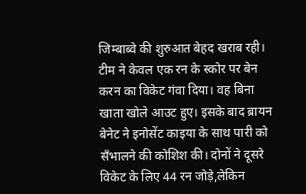जिम्बाब्वे की शुरुआत बेहद खराब रही। टीम ने केवल एक रन के स्कोर पर बेन करन का विकेट गंवा दिया। वह बिना खाता खोले आउट हुए। इसके बाद ब्रायन बेनेट ने इनोसेंट काइया के साथ पारी को सँभालने की कोशिश की। दोनों ने दूसरे विकेट के लिए 44 रन जोड़े,लेकिन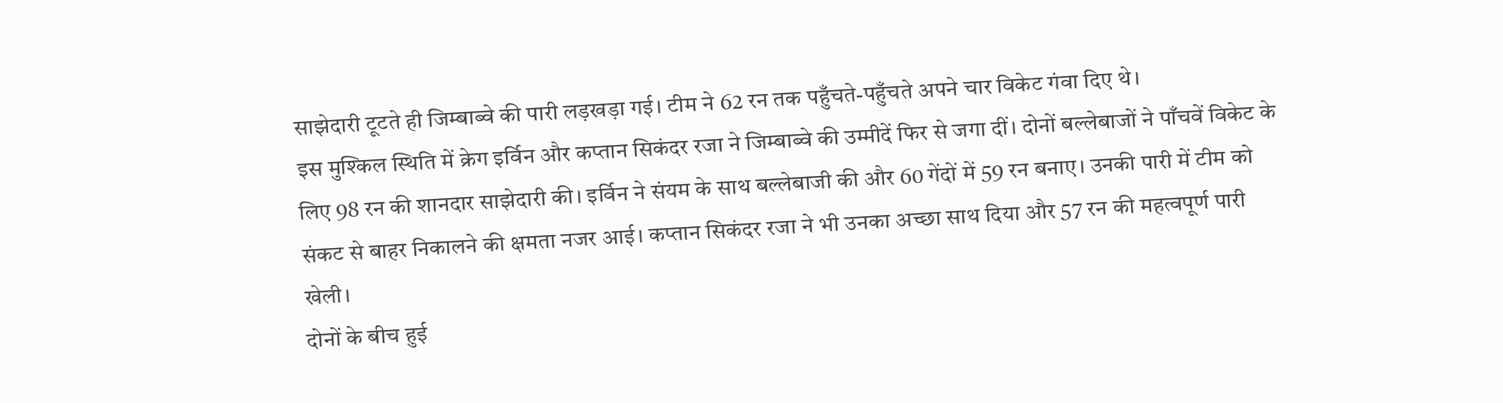साझेदारी टूटते ही जिम्बाब्वे की पारी लड़खड़ा गई। टीम ने 62 रन तक पहुँचते-पहुँचते अपने चार विकेट गंवा दिए थे।
इस मुश्किल स्थिति में क्रेग इर्विन और कप्तान सिकंदर रजा ने जिम्बाब्वे की उम्मीदें फिर से जगा दीं। दोनों बल्लेबाजों ने पाँचवें विकेट के लिए 98 रन की शानदार साझेदारी की। इर्विन ने संयम के साथ बल्लेबाजी की और 60 गेंदों में 59 रन बनाए। उनकी पारी में टीम को संकट से बाहर निकालने की क्षमता नजर आई। कप्तान सिकंदर रजा ने भी उनका अच्छा साथ दिया और 57 रन की महत्वपूर्ण पारी खेली।
दोनों के बीच हुई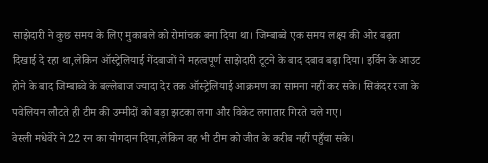साझेदारी ने कुछ समय के लिए मुकाबले को रोमांचक बना दिया था। जिम्बाब्वे एक समय लक्ष्य की ओर बढ़ता दिखाई दे रहा था,लेकिन ऑस्ट्रेलियाई गेंदबाजों ने महत्वपूर्ण साझेदारी टूटने के बाद दबाव बढ़ा दिया। इर्विन के आउट होने के बाद जिम्बाब्वे के बल्लेबाज ज्यादा देर तक ऑस्ट्रेलियाई आक्रमण का सामना नहीं कर सके। सिकंदर रजा के पवेलियन लौटते ही टीम की उम्मीदों को बड़ा झटका लगा और विकेट लगातार गिरते चले गए।
वेस्ली मधेवेरे ने 22 रन का योगदान दिया,लेकिन वह भी टीम को जीत के करीब नहीं पहुँचा सके।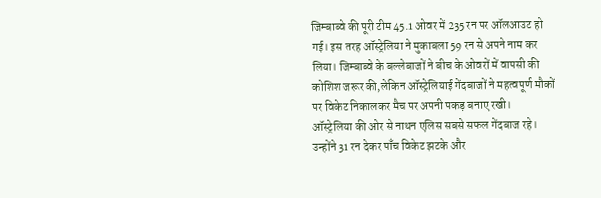जिम्बाब्वे की पूरी टीम 45.1 ओवर में 235 रन पर ऑलआउट हो गई। इस तरह ऑस्ट्रेलिया ने मुकाबला 59 रन से अपने नाम कर लिया। जिम्बाब्वे के बल्लेबाजों ने बीच के ओवरों में वापसी की कोशिश जरूर की,लेकिन ऑस्ट्रेलियाई गेंदबाजों ने महत्वपूर्ण मौकों पर विकेट निकालकर मैच पर अपनी पकड़ बनाए रखी।
ऑस्ट्रेलिया की ओर से नाथन एलिस सबसे सफल गेंदबाज रहे। उन्होंने 31 रन देकर पाँच विकेट झटके और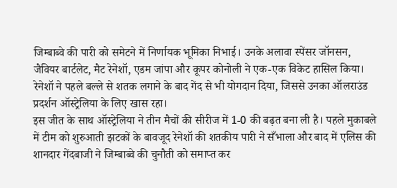जिम्बाब्वे की पारी को समेटने में निर्णायक भूमिका निभाई। उनके अलावा स्पेंसर जॉनसन, जैवियर बार्टलेट, मैट रेनेशॉ, एडम जांपा और कूपर कोनोली ने एक-एक विकेट हासिल किया। रेनेशॉ ने पहले बल्ले से शतक लगाने के बाद गेंद से भी योगदान दिया, जिससे उनका ऑलराउंड प्रदर्शन ऑस्ट्रेलिया के लिए खास रहा।
इस जीत के साथ ऑस्ट्रेलिया ने तीन मैचों की सीरीज में 1-0 की बढ़त बना ली है। पहले मुकाबले में टीम को शुरुआती झटकों के बावजूद रेनेशॉ की शतकीय पारी ने सँभाला और बाद में एलिस की शानदार गेंदबाजी ने जिम्बाब्वे की चुनौती को समाप्त कर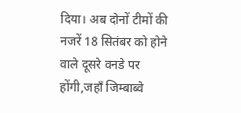दिया। अब दोनों टीमों की नजरें 18 सितंबर को होने वाले दूसरे वनडे पर होंगी,जहाँ जिम्बाब्वे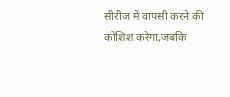सीरीज में वापसी करने की कोशिश करेगा,जबकि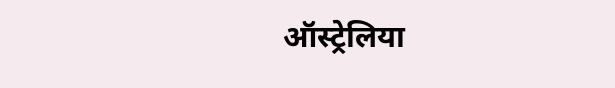ऑस्ट्रेलिया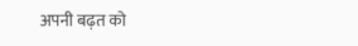अपनी बढ़त को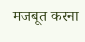मजबूत करना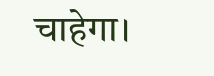चाहेगा।